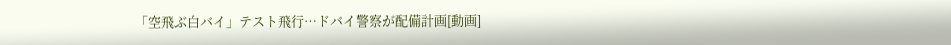「空飛ぶ白バイ」テスト飛行…ドバイ警察が配備計画[動画]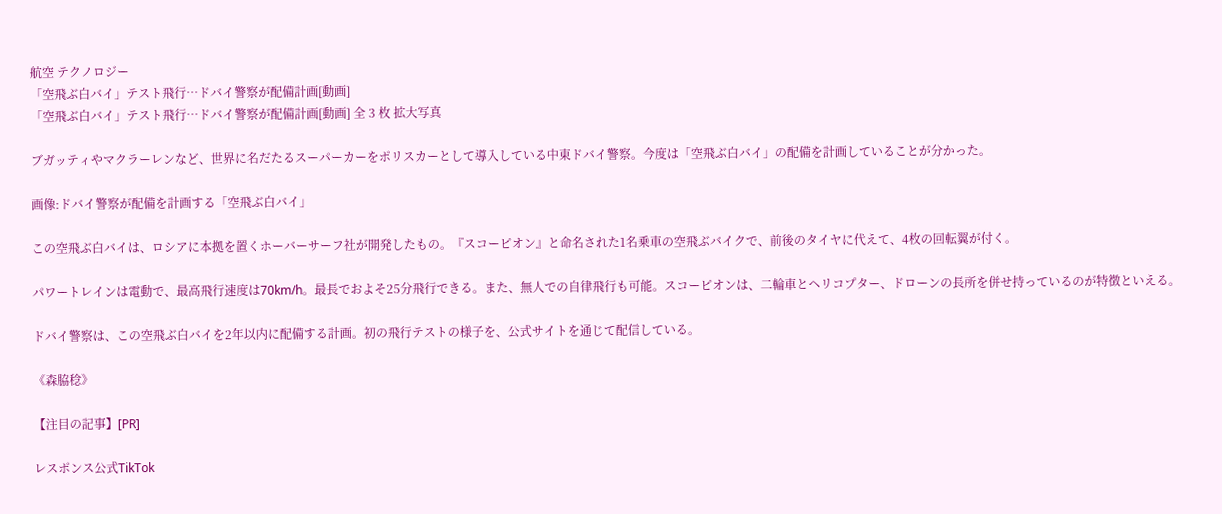航空 テクノロジー
「空飛ぶ白バイ」テスト飛行…ドバイ警察が配備計画[動画]
「空飛ぶ白バイ」テスト飛行…ドバイ警察が配備計画[動画] 全 3 枚 拡大写真

ブガッティやマクラーレンなど、世界に名だたるスーパーカーをポリスカーとして導入している中東ドバイ警察。今度は「空飛ぶ白バイ」の配備を計画していることが分かった。

画像:ドバイ警察が配備を計画する「空飛ぶ白バイ」

この空飛ぶ白バイは、ロシアに本拠を置くホーバーサーフ社が開発したもの。『スコーピオン』と命名された1名乗車の空飛ぶバイクで、前後のタイヤに代えて、4枚の回転翼が付く。

パワートレインは電動で、最高飛行速度は70km/h。最長でおよそ25分飛行できる。また、無人での自律飛行も可能。スコーピオンは、二輪車とヘリコプター、ドローンの長所を併せ持っているのが特徴といえる。

ドバイ警察は、この空飛ぶ白バイを2年以内に配備する計画。初の飛行テストの様子を、公式サイトを通じて配信している。

《森脇稔》

【注目の記事】[PR]

レスポンス公式TikTok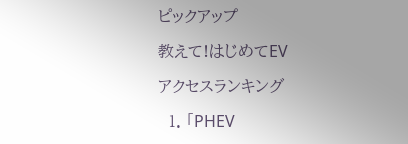ピックアップ

教えて!はじめてEV

アクセスランキング

  1. 「PHEV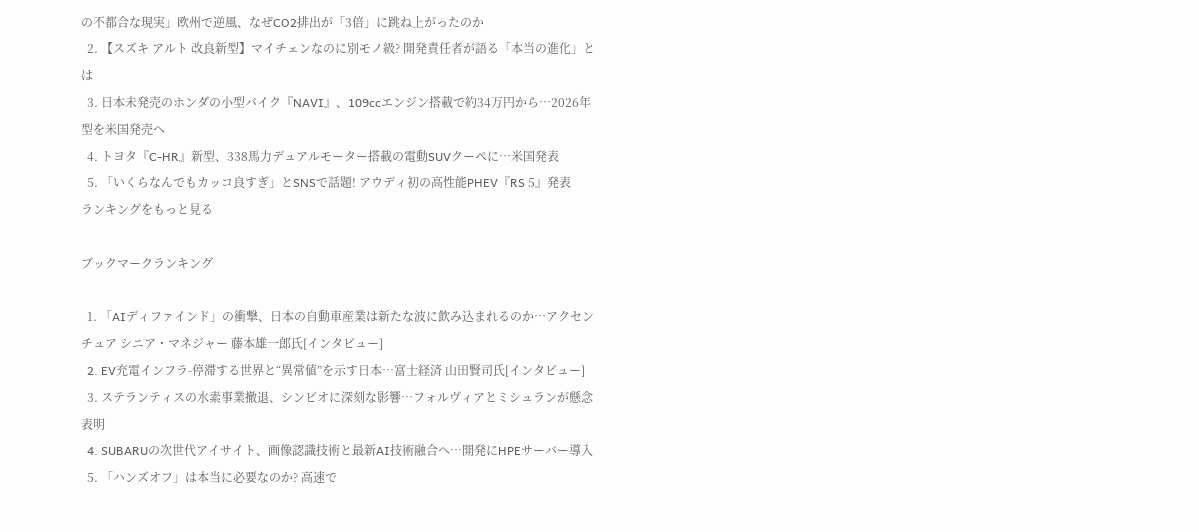の不都合な現実」欧州で逆風、なぜCO2排出が「3倍」に跳ね上がったのか
  2. 【スズキ アルト 改良新型】マイチェンなのに別モノ級? 開発責任者が語る「本当の進化」とは
  3. 日本未発売のホンダの小型バイク『NAVI』、109ccエンジン搭載で約34万円から…2026年型を米国発売へ
  4. トヨタ『C-HR』新型、338馬力デュアルモーター搭載の電動SUVクーペに…米国発表
  5. 「いくらなんでもカッコ良すぎ」とSNSで話題! アウディ初の高性能PHEV『RS 5』発表
ランキングをもっと見る

ブックマークランキング

  1. 「AIディファインド」の衝撃、日本の自動車産業は新たな波に飲み込まれるのか…アクセンチュア シニア・マネジャー 藤本雄一郎氏[インタビュー]
  2. EV充電インフラ-停滞する世界と“異常値”を示す日本…富士経済 山田賢司氏[インタビュー]
  3. ステランティスの水素事業撤退、シンビオに深刻な影響…フォルヴィアとミシュランが懸念表明
  4. SUBARUの次世代アイサイト、画像認識技術と最新AI技術融合へ…開発にHPEサーバー導入
  5. 「ハンズオフ」は本当に必要なのか? 高速で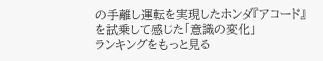の手離し運転を実現したホンダ『アコード』を試乗して感じた「意識の変化」
ランキングをもっと見る